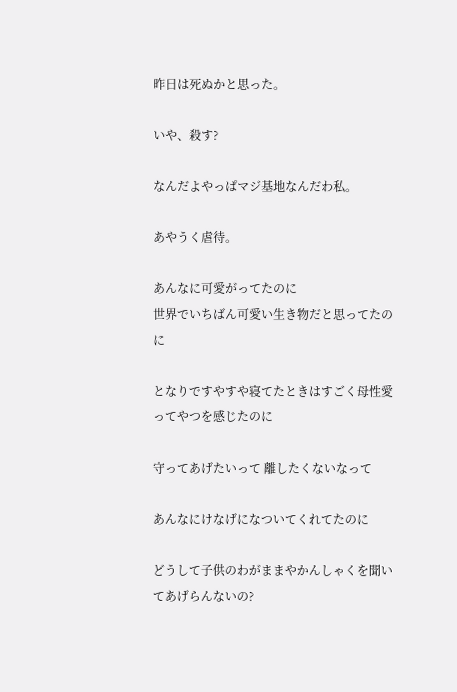昨日は死ぬかと思った。

いや、殺す?

なんだよやっぱマジ基地なんだわ私。

あやうく虐待。

あんなに可愛がってたのに
世界でいちばん可愛い生き物だと思ってたのに

となりですやすや寝てたときはすごく母性愛ってやつを感じたのに

守ってあげたいって 離したくないなって

あんなにけなげになついてくれてたのに

どうして子供のわがままやかんしゃくを聞いてあげらんないの?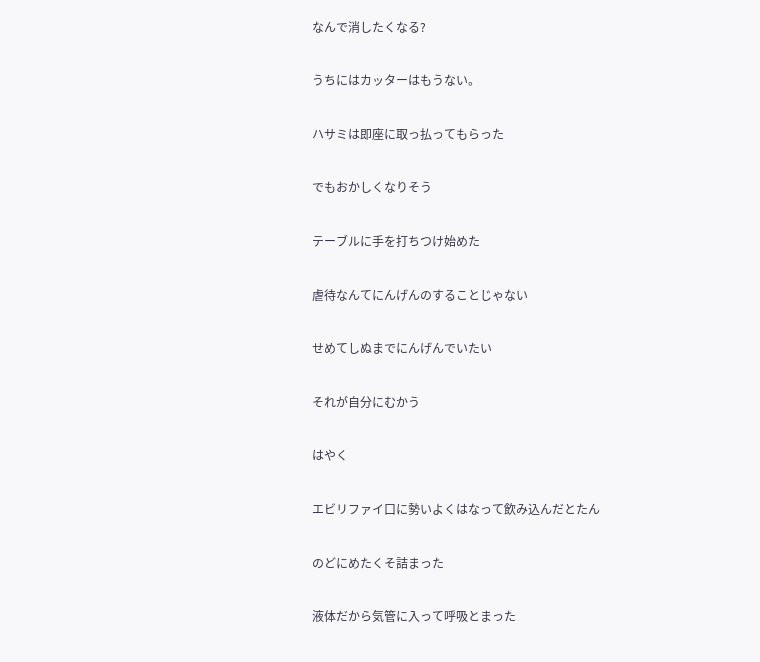なんで消したくなる?

うちにはカッターはもうない。

ハサミは即座に取っ払ってもらった

でもおかしくなりそう

テーブルに手を打ちつけ始めた

虐待なんてにんげんのすることじゃない

せめてしぬまでにんげんでいたい

それが自分にむかう

はやく

エビリファイ口に勢いよくはなって飲み込んだとたん

のどにめたくそ詰まった

液体だから気管に入って呼吸とまった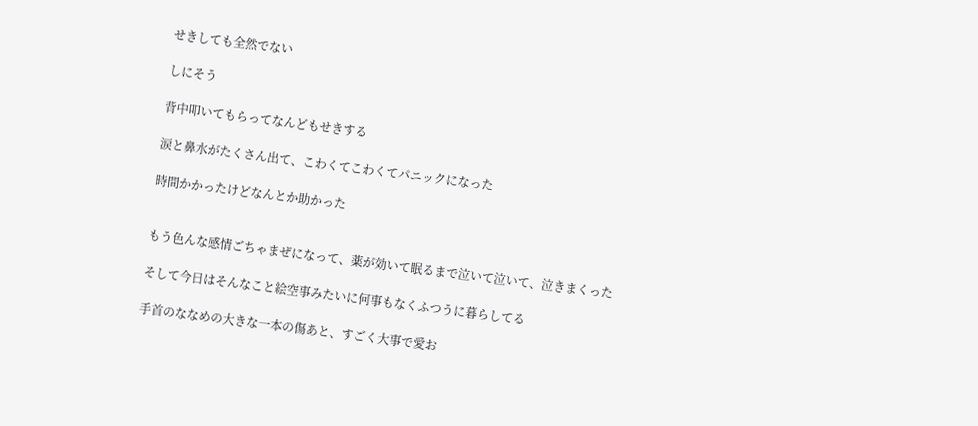せきしても全然でない

しにそう

背中叩いてもらってなんどもせきする

涙と鼻水がたくさん出て、こわくてこわくてパニックになった

時間かかったけどなんとか助かった


もう色んな感情ごちゃまぜになって、薬が効いて眠るまで泣いて泣いて、泣きまくった

そして今日はそんなこと絵空事みたいに何事もなくふつうに暮らしてる

手首のななめの大きな一本の傷あと、すごく大事で愛お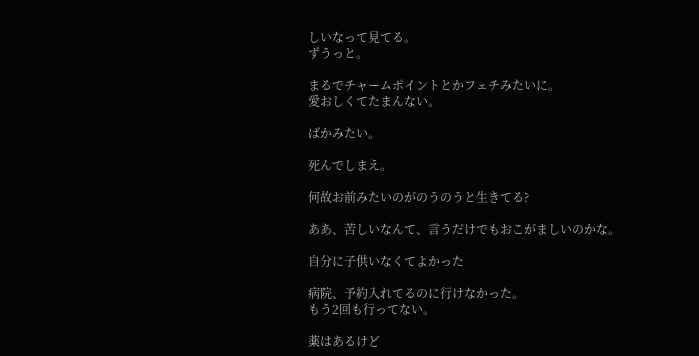しいなって見てる。
ずうっと。

まるでチャームポイントとかフェチみたいに。
愛おしくてたまんない。

ばかみたい。

死んでしまえ。

何故お前みたいのがのうのうと生きてる?

ああ、苦しいなんて、言うだけでもおこがましいのかな。

自分に子供いなくてよかった

病院、予約入れてるのに行けなかった。
もう2回も行ってない。

薬はあるけど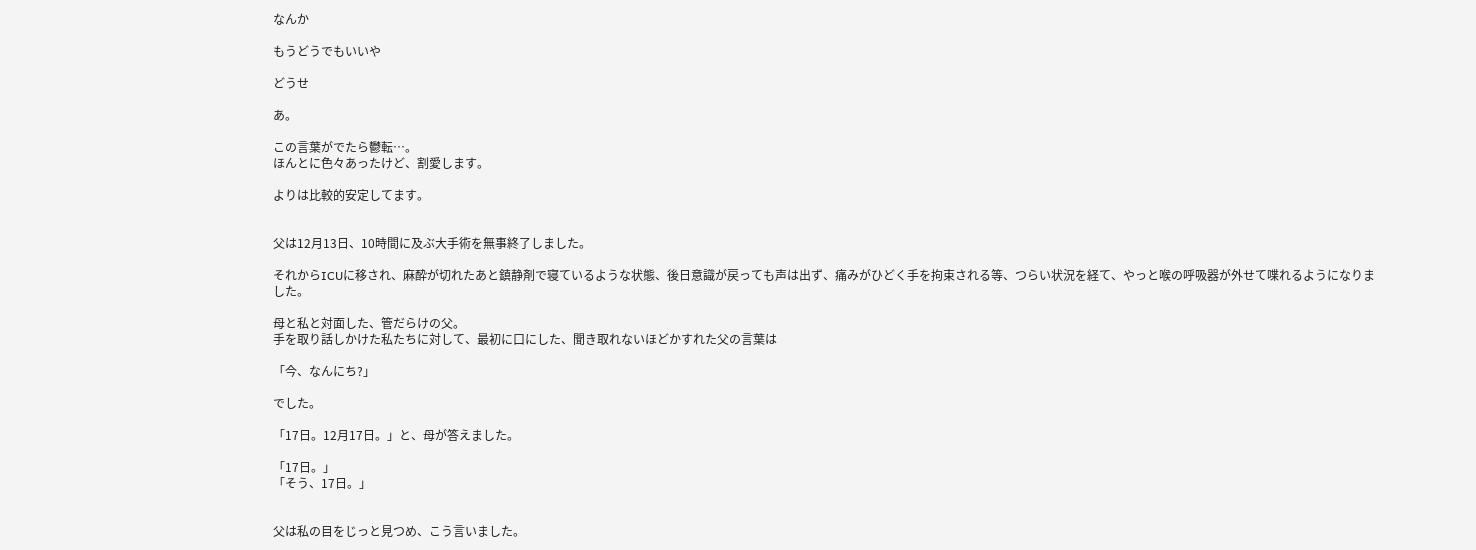なんか

もうどうでもいいや

どうせ

あ。

この言葉がでたら鬱転…。
ほんとに色々あったけど、割愛します。

よりは比較的安定してます。


父は12月13日、10時間に及ぶ大手術を無事終了しました。

それからICUに移され、麻酔が切れたあと鎮静剤で寝ているような状態、後日意識が戻っても声は出ず、痛みがひどく手を拘束される等、つらい状況を経て、やっと喉の呼吸器が外せて喋れるようになりました。

母と私と対面した、管だらけの父。
手を取り話しかけた私たちに対して、最初に口にした、聞き取れないほどかすれた父の言葉は

「今、なんにち?」

でした。

「17日。12月17日。」と、母が答えました。

「17日。」
「そう、17日。」


父は私の目をじっと見つめ、こう言いました。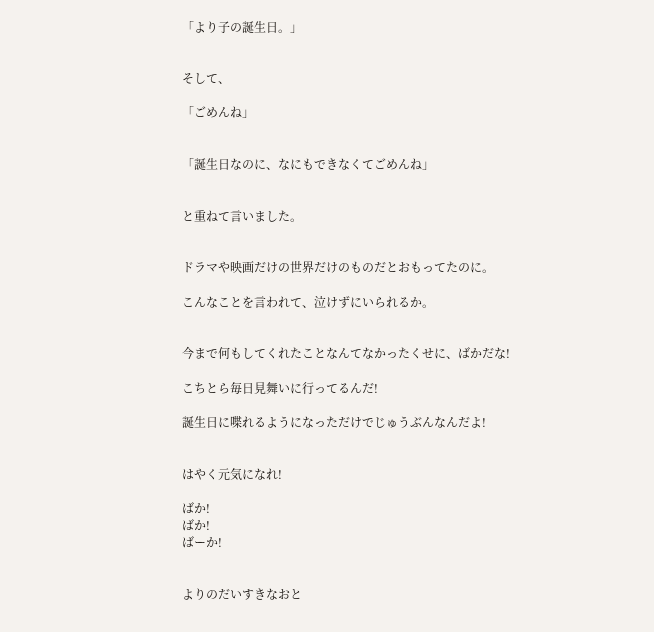「より子の誕生日。」


そして、

「ごめんね」


「誕生日なのに、なにもできなくてごめんね」


と重ねて言いました。


ドラマや映画だけの世界だけのものだとおもってたのに。

こんなことを言われて、泣けずにいられるか。


今まで何もしてくれたことなんてなかったくせに、ばかだな!

こちとら毎日見舞いに行ってるんだ!

誕生日に喋れるようになっただけでじゅうぶんなんだよ!


はやく元気になれ!

ばか!
ばか!
ばーか!


よりのだいすきなおと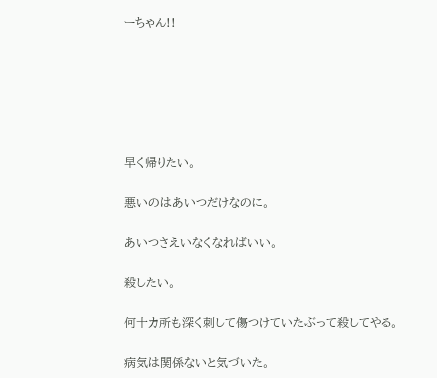ーちゃん!!






早く帰りたい。

悪いのはあいつだけなのに。

あいつさえいなくなればいい。

殺したい。

何十カ所も深く刺して傷つけていたぶって殺してやる。

病気は関係ないと気づいた。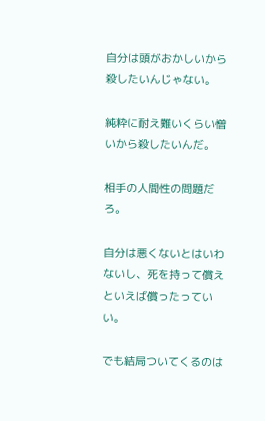自分は頭がおかしいから殺したいんじゃない。

純粋に耐え難いくらい憎いから殺したいんだ。

相手の人間性の問題だろ。

自分は悪くないとはいわないし、死を持って償えといえば償ったっていい。

でも結局ついてくるのは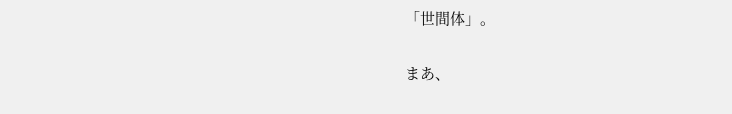「世間体」。

まあ、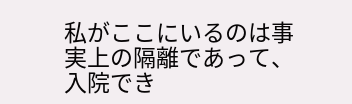私がここにいるのは事実上の隔離であって、入院でき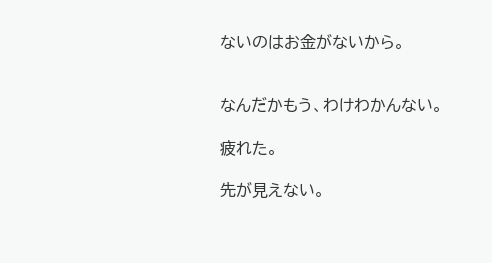ないのはお金がないから。


なんだかもう、わけわかんない。

疲れた。

先が見えない。